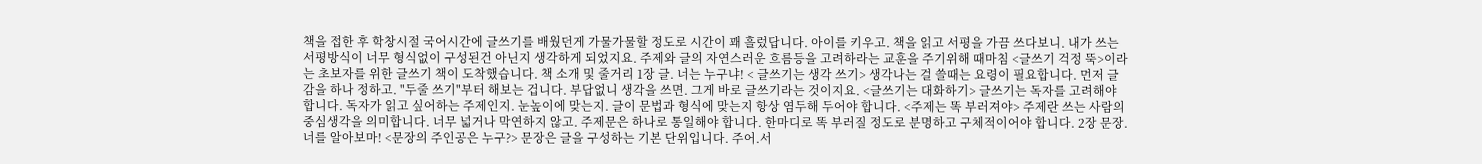책을 접한 후 학창시절 국어시간에 글쓰기를 배웠던게 가물가물할 정도로 시간이 꽤 흘렀답니다. 아이를 키우고. 책을 읽고 서평을 가끔 쓰다보니. 내가 쓰는 서평방식이 너무 형식없이 구성된건 아닌지 생각하게 되었지요. 주제와 글의 자연스러운 흐름등을 고려하라는 교훈을 주기위해 때마침 <글쓰기 걱정 뚝>이라는 초보자를 위한 글쓰기 책이 도착했습니다. 책 소개 및 줄거리 1장 글. 너는 누구냐! < 글쓰기는 생각 쓰기> 생각나는 걸 쓸때는 요령이 필요합니다. 먼저 글감을 하나 정하고. "두줄 쓰기"부터 해보는 겁니다. 부답없니 생각을 쓰면. 그게 바로 글쓰기라는 것이지요. <글쓰기는 대화하기> 글쓰기는 독자를 고려해야 합니다. 독자가 읽고 싶어하는 주제인지. 눈높이에 맞는지. 글이 문법과 형식에 맞는지 항상 염두해 두어야 합니다. <주제는 똑 부러져야> 주제란 쓰는 사람의 중심생각을 의미합니다. 너무 넓거나 막연하지 않고. 주제문은 하나로 통일해야 합니다. 한마디로 똑 부러질 정도로 분명하고 구체적이어야 합니다. 2장 문장. 너를 알아보마! <문장의 주인공은 누구?> 문장은 글을 구성하는 기본 단위입니다. 주어.서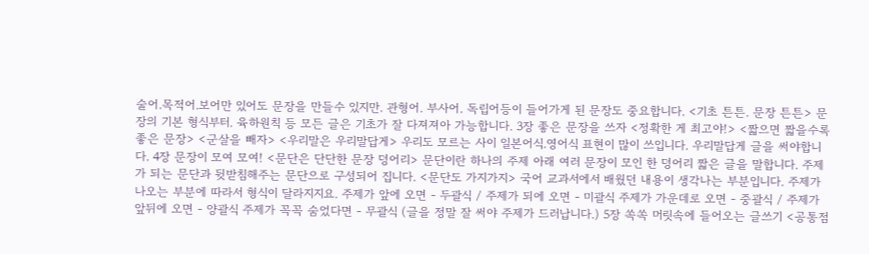술어.목적어.보어만 있어도 문장을 만들수 있지만. 관형어. 부사어. 독립어등이 들어가게 된 문장도 중요합니다. <기초 튼튼. 문장 튼튼> 문장의 기본 형식부터. 육하원칙 등 모든 글은 기초가 잘 다져져아 가능합니다. 3장 좋은 문장을 쓰자 <정확한 게 최고야!> <짧으면 짧을수록 좋은 문장> <군살을 빼자> <우리말은 우리말답게> 우리도 모르는 사이 일본어식.영어식 표현이 많이 쓰입니다. 우리말답게 글을 써야합니다. 4장 문장이 모여 모여! <문단은 단단한 문장 덩어리> 문단이란 하나의 주제 아래 여러 문장이 모인 한 덩어리 짧은 글을 말합니다. 주제가 되는 문단과 뒷받침해주는 문단으로 구성되어 집니다. <문단도 가지가지> 국어 교과서에서 배웠던 내용이 생각나는 부분입니다. 주제가 나오는 부분에 따라서 형식이 달라지지요. 주제가 앞에 오면 - 두괄식 / 주제가 되에 오면 - 미괄식 주제가 가운데로 오면 - 중괄식 / 주제가 앞뒤에 오면 - 양괄식 주제가 꼭꼭 숨었다면 - 무괄식 (글을 정말 잘 써야 주제가 드러납니다.) 5장 쏙쏙 머릿속에 들어오는 글쓰기 <공통점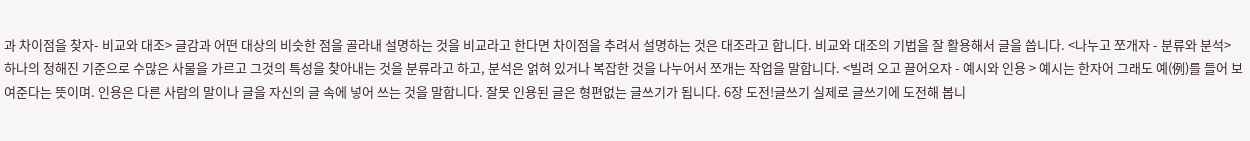과 차이점을 찾자- 비교와 대조> 글감과 어떤 대상의 비슷한 점을 골라내 설명하는 것을 비교라고 한다면 차이점을 추려서 설명하는 것은 대조라고 합니다. 비교와 대조의 기법을 잘 활용해서 글을 씁니다. <나누고 쪼개자 - 분류와 분석> 하나의 정해진 기준으로 수많은 사물을 가르고 그것의 특성을 찾아내는 것을 분류라고 하고, 분석은 얽혀 있거나 복잡한 것을 나누어서 쪼개는 작업을 말합니다. <빌려 오고 끌어오자 - 예시와 인용 > 예시는 한자어 그래도 예(例)를 들어 보여준다는 뜻이며. 인용은 다른 사람의 말이나 글을 자신의 글 속에 넣어 쓰는 것을 말합니다. 잘못 인용된 글은 형편없는 글쓰기가 됩니다. 6장 도전!글쓰기 실제로 글쓰기에 도전해 봅니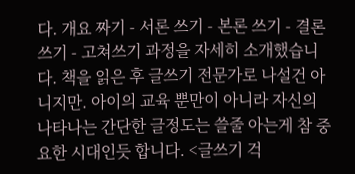다. 개요 짜기 - 서론 쓰기 - 본론 쓰기 - 결론 쓰기 - 고쳐쓰기 과정을 자세히 소개했습니다. 책을 읽은 후 글쓰기 전문가로 나설건 아니지만. 아이의 교육 뿐만이 아니라 자신의 나타나는 간단한 글정도는 쓸줄 아는게 참 중요한 시대인듯 합니다. <글쓰기 걱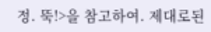정. 뚝!>을 참고하여. 제대로된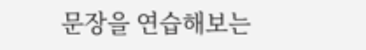문장을 연습해보는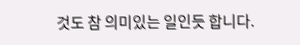것도 참 의미있는 일인듯 합니다.